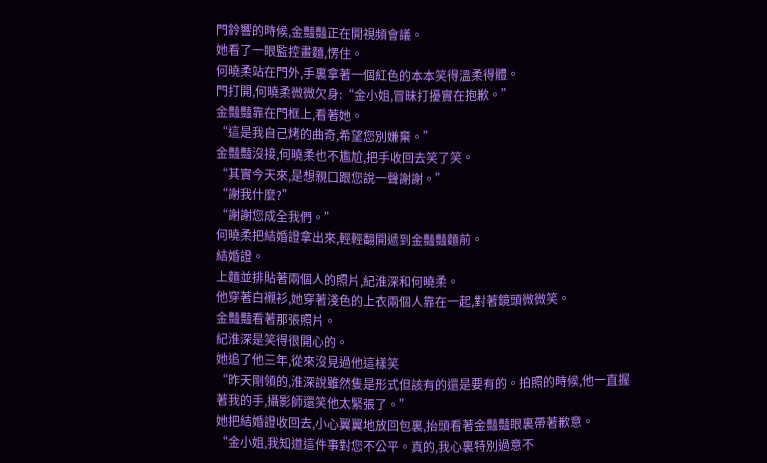門鈴響的時候,金豔豔正在開視頻會議。
她看了一眼監控畫麵,愣住。
何曉柔站在門外,手裏拿著一個紅色的本本笑得溫柔得體。
門打開,何曉柔微微欠身:“金小姐,冒昧打擾實在抱歉。”
金豔豔靠在門框上,看著她。
“這是我自己烤的曲奇,希望您別嫌棄。”
金豔豔沒接,何曉柔也不尷尬,把手收回去笑了笑。
“其實今天來,是想親口跟您說一聲謝謝。”
“謝我什麼?”
“謝謝您成全我們。”
何曉柔把結婚證拿出來,輕輕翻開遞到金豔豔麵前。
結婚證。
上麵並排貼著兩個人的照片,紀淮深和何曉柔。
他穿著白襯衫,她穿著淺色的上衣兩個人靠在一起,對著鏡頭微微笑。
金豔豔看著那張照片。
紀淮深是笑得很開心的。
她追了他三年,從來沒見過他這樣笑
“昨天剛領的,淮深說雖然隻是形式但該有的還是要有的。拍照的時候,他一直握著我的手,攝影師還笑他太緊張了。”
她把結婚證收回去,小心翼翼地放回包裏,抬頭看著金豔豔眼裏帶著歉意。
“金小姐,我知道這件事對您不公平。真的,我心裏特別過意不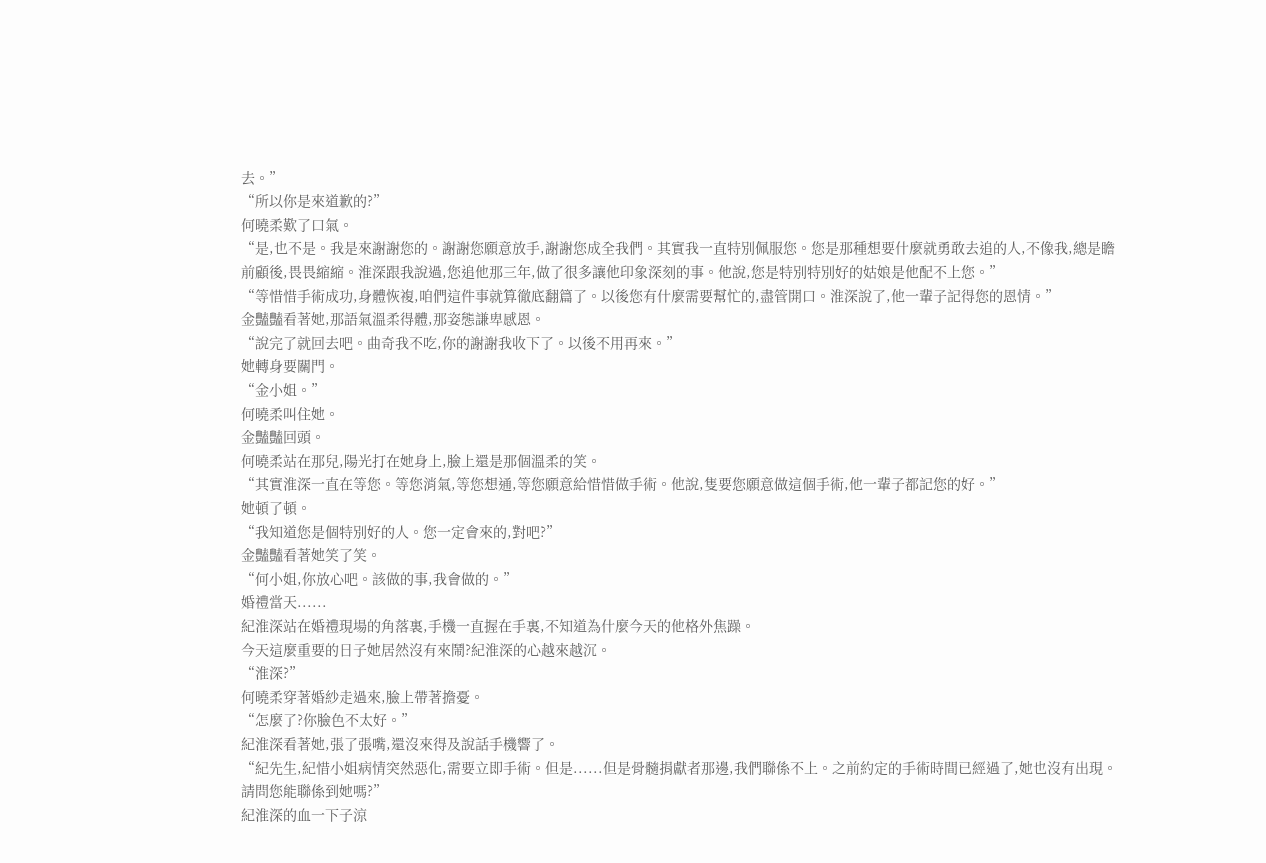去。”
“所以你是來道歉的?”
何曉柔歎了口氣。
“是,也不是。我是來謝謝您的。謝謝您願意放手,謝謝您成全我們。其實我一直特別佩服您。您是那種想要什麼就勇敢去追的人,不像我,總是瞻前顧後,畏畏縮縮。淮深跟我說過,您追他那三年,做了很多讓他印象深刻的事。他說,您是特別特別好的姑娘是他配不上您。”
“等惜惜手術成功,身體恢複,咱們這件事就算徹底翻篇了。以後您有什麼需要幫忙的,盡管開口。淮深說了,他一輩子記得您的恩情。”
金豔豔看著她,那語氣溫柔得體,那姿態謙卑感恩。
“說完了就回去吧。曲奇我不吃,你的謝謝我收下了。以後不用再來。”
她轉身要關門。
“金小姐。”
何曉柔叫住她。
金豔豔回頭。
何曉柔站在那兒,陽光打在她身上,臉上還是那個溫柔的笑。
“其實淮深一直在等您。等您消氣,等您想通,等您願意給惜惜做手術。他說,隻要您願意做這個手術,他一輩子都記您的好。”
她頓了頓。
“我知道您是個特別好的人。您一定會來的,對吧?”
金豔豔看著她笑了笑。
“何小姐,你放心吧。該做的事,我會做的。”
婚禮當天......
紀淮深站在婚禮現場的角落裏,手機一直握在手裏,不知道為什麼今天的他格外焦躁。
今天這麼重要的日子她居然沒有來鬧?紀淮深的心越來越沉。
“淮深?”
何曉柔穿著婚紗走過來,臉上帶著擔憂。
“怎麼了?你臉色不太好。”
紀淮深看著她,張了張嘴,還沒來得及說話手機響了。
“紀先生,紀惜小姐病情突然惡化,需要立即手術。但是......但是骨髓捐獻者那邊,我們聯係不上。之前約定的手術時間已經過了,她也沒有出現。請問您能聯係到她嗎?”
紀淮深的血一下子涼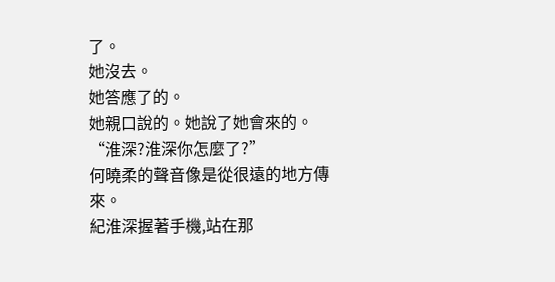了。
她沒去。
她答應了的。
她親口說的。她說了她會來的。
“淮深?淮深你怎麼了?”
何曉柔的聲音像是從很遠的地方傳來。
紀淮深握著手機,站在那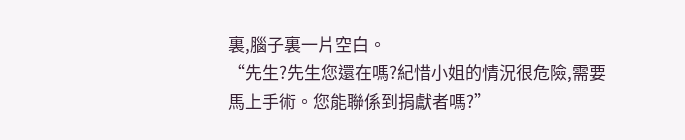裏,腦子裏一片空白。
“先生?先生您還在嗎?紀惜小姐的情況很危險,需要馬上手術。您能聯係到捐獻者嗎?”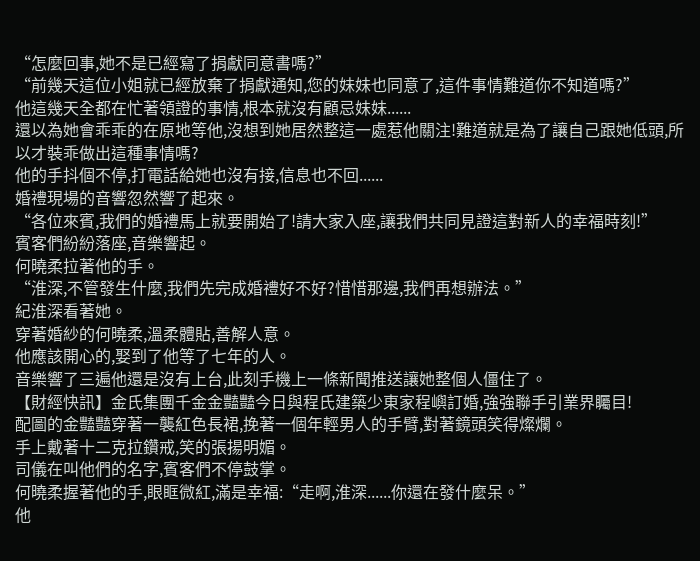“怎麼回事,她不是已經寫了捐獻同意書嗎?”
“前幾天這位小姐就已經放棄了捐獻通知,您的妹妹也同意了,這件事情難道你不知道嗎?”
他這幾天全都在忙著領證的事情,根本就沒有顧忌妹妹......
還以為她會乖乖的在原地等他,沒想到她居然整這一處惹他關注!難道就是為了讓自己跟她低頭,所以才裝乖做出這種事情嗎?
他的手抖個不停,打電話給她也沒有接,信息也不回......
婚禮現場的音響忽然響了起來。
“各位來賓,我們的婚禮馬上就要開始了!請大家入座,讓我們共同見證這對新人的幸福時刻!”
賓客們紛紛落座,音樂響起。
何曉柔拉著他的手。
“淮深,不管發生什麼,我們先完成婚禮好不好?惜惜那邊,我們再想辦法。”
紀淮深看著她。
穿著婚紗的何曉柔,溫柔體貼,善解人意。
他應該開心的,娶到了他等了七年的人。
音樂響了三遍他還是沒有上台,此刻手機上一條新聞推送讓她整個人僵住了。
【財經快訊】金氏集團千金金豔豔今日與程氏建築少東家程嶼訂婚,強強聯手引業界矚目!
配圖的金豔豔穿著一襲紅色長裙,挽著一個年輕男人的手臂,對著鏡頭笑得燦爛。
手上戴著十二克拉鑽戒,笑的張揚明媚。
司儀在叫他們的名字,賓客們不停鼓掌。
何曉柔握著他的手,眼眶微紅,滿是幸福:“走啊,淮深......你還在發什麼呆。”
他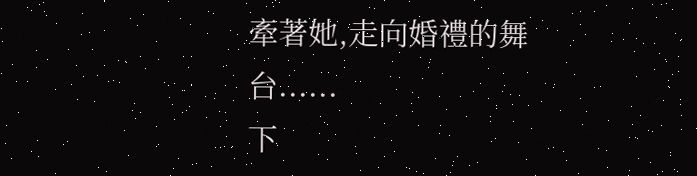牽著她,走向婚禮的舞台......
下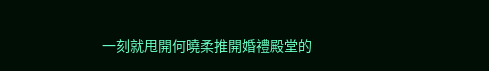一刻就甩開何曉柔推開婚禮殿堂的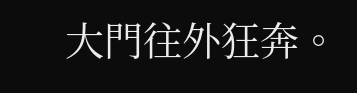大門往外狂奔。